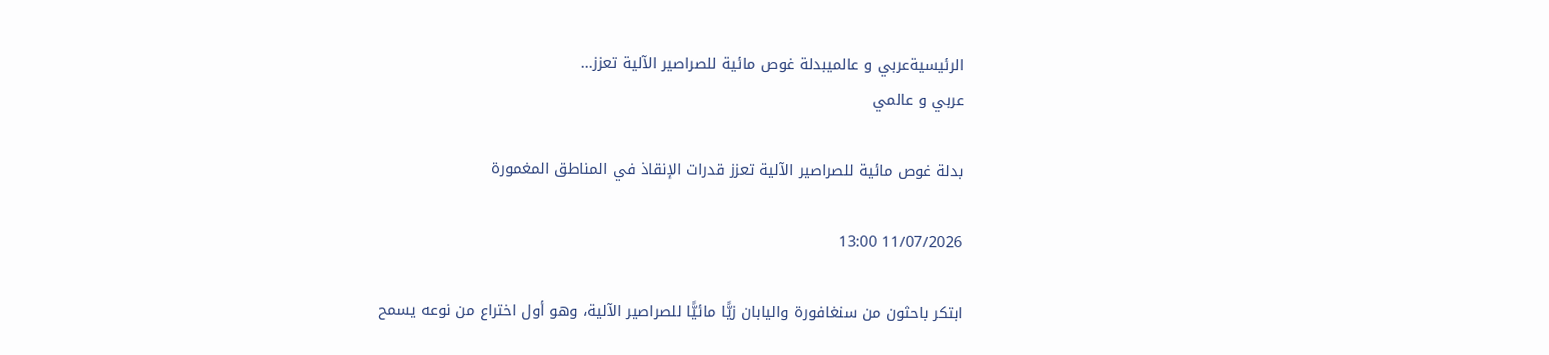الرئيسيةعربي و عالميبدلة غوص مائية للصراصير الآلية تعزز...
عربي و عالمي

بدلة غوص مائية للصراصير الآلية تعزز قدرات الإنقاذ في المناطق المغمورة

11/07/2026 13:00

ابتكر باحثون من سنغافورة واليابان زيًّا مائيًّا للصراصير الآلية، وهو أول اختراع من نوعه يسمح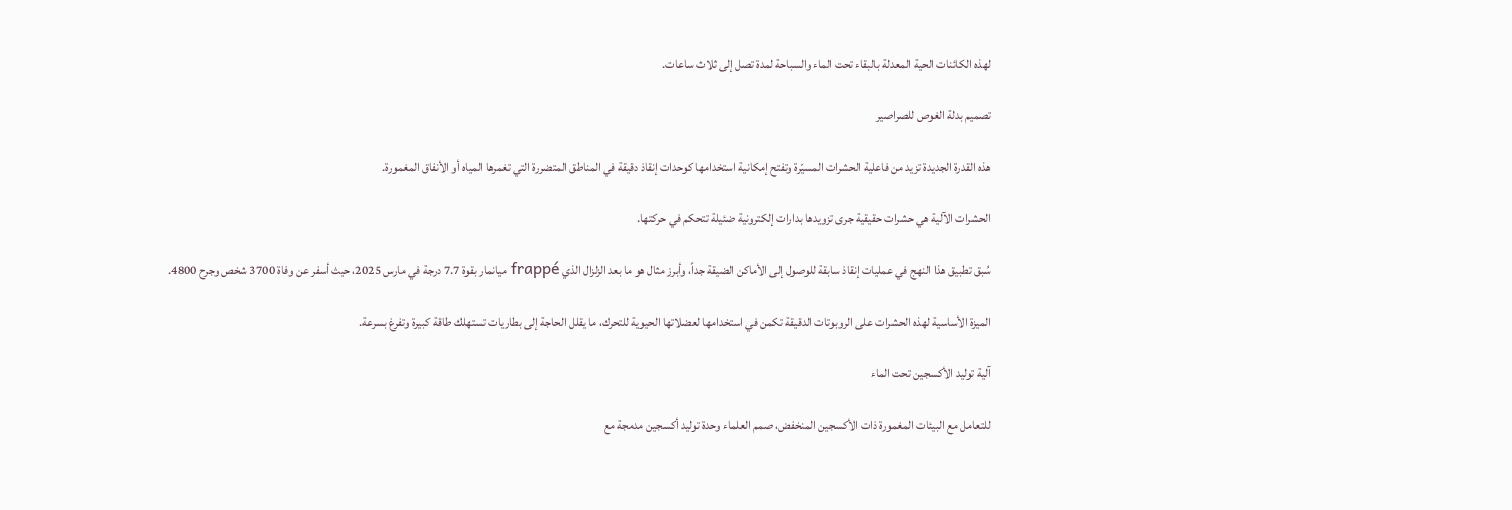لهذه الكائنات الحية المعدلة بالبقاء تحت الماء والسباحة لمدة تصل إلى ثلاث ساعات.

تصميم بدلة الغوص للصراصير

هذه القدرة الجديدة تزيد من فاعلية الحشرات المسيّرة وتفتح إمكانية استخدامها كوحدات إنقاذ دقيقة في المناطق المتضررة التي تغمرها المياه أو الأنفاق المغمورة.

الحشرات الآلية هي حشرات حقيقية جرى تزويدها بدارات إلكترونية ضئيلة تتحكم في حركتها.

سُبق تطبيق هذا النهج في عمليات إنقاذ سابقة للوصول إلى الأماكن الضيقة جداً، وأبرز مثال هو ما بعد الزلزال الذي frappé ميانمار بقوة 7.7 درجة في مارس 2025، حيث أسفر عن وفاة 3700 شخص وجرح 4800.

الميزة الأساسية لهذه الحشرات على الروبوتات الدقيقة تكمن في استخدامها لعضلاتها الحيوية للتحرك، ما يقلل الحاجة إلى بطاريات تستهلك طاقة كبيرة وتفرغ بسرعة.

آلية توليد الأكسجين تحت الماء

للتعامل مع البيئات المغمورة ذات الأكسجين المنخفض، صمم العلماء وحدة توليد أكسجين مدمجة مع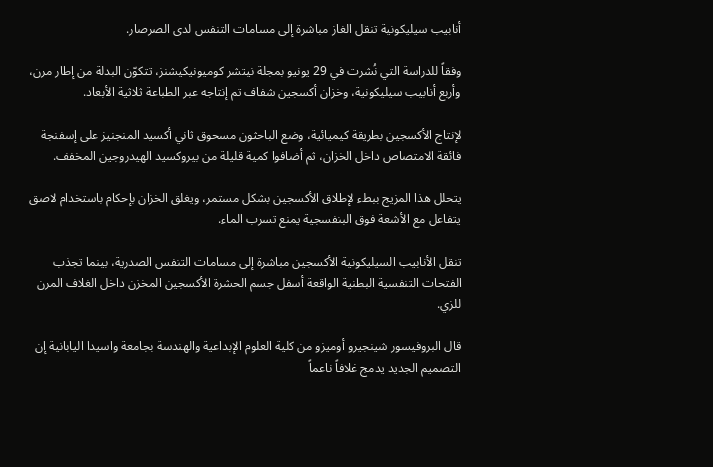أنابيب سيليكونية تنقل الغاز مباشرة إلى مسامات التنفس لدى الصرصار.

وفقاً للدراسة التي نُشرت في 29 يونيو بمجلة نيتشر كوميونيكيشنز، تتكوّن البدلة من إطار مرن، وأربع أنابيب سيليكونية، وخزان أكسجين شفاف تم إنتاجه عبر الطباعة ثلاثية الأبعاد.

لإنتاج الأكسجين بطريقة كيميائية، وضع الباحثون مسحوق ثاني أكسيد المنجنيز على إسفنجة فائقة الامتصاص داخل الخزان، ثم أضافوا كمية قليلة من بيروكسيد الهيدروجين المخفف.

يتحلل هذا المزيج ببطء لإطلاق الأكسجين بشكل مستمر، ويغلق الخزان بإحكام باستخدام لاصق يتفاعل مع الأشعة فوق البنفسجية يمنع تسرب الماء.

تنقل الأنابيب السيليكونية الأكسجين مباشرة إلى مسامات التنفس الصدرية، بينما تجذب الفتحات التنفسية البطنية الواقعة أسفل جسم الحشرة الأكسجين المخزن داخل الغلاف المرن للزي.

قال البروفيسور شينجيرو أوميزو من كلية العلوم الإبداعية والهندسة بجامعة واسيدا اليابانية إن التصميم الجديد يدمج غلافاً ناعماً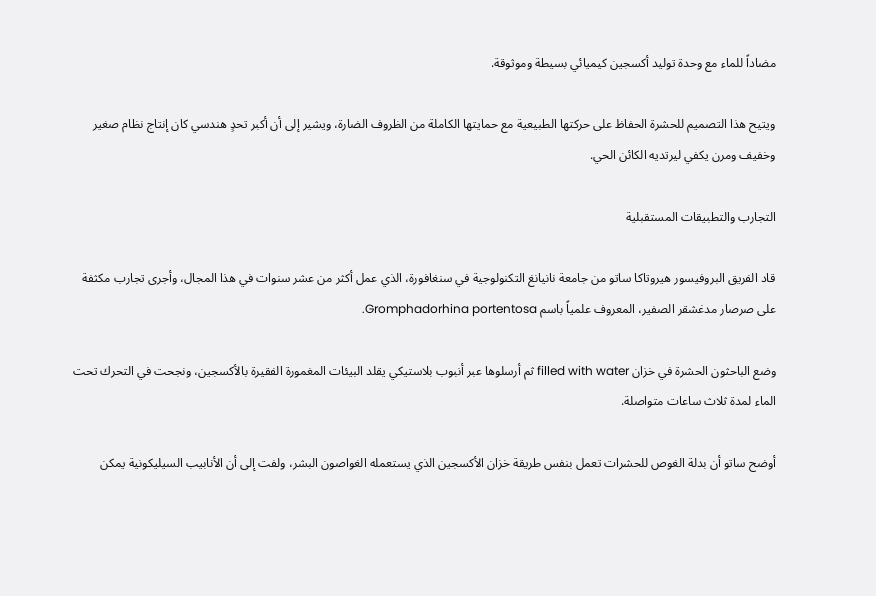مضاداً للماء مع وحدة توليد أكسجين كيميائي بسيطة وموثوقة.

ويتيح هذا التصميم للحشرة الحفاظ على حركتها الطبيعية مع حمايتها الكاملة من الظروف الضارة، ويشير إلى أن أكبر تحدٍ هندسي كان إنتاج نظام صغير وخفيف ومرن يكفي ليرتديه الكائن الحي.

التجارب والتطبيقات المستقبلية

قاد الفريق البروفيسور هيروتاكا ساتو من جامعة نانيانغ التكنولوجية في سنغافورة، الذي عمل أكثر من عشر سنوات في هذا المجال، وأجرى تجارب مكثفة على صرصار مدغشقر الصفير، المعروف علمياً باسم Gromphadorhina portentosa.

وضع الباحثون الحشرة في خزان filled with water ثم أرسلوها عبر أنبوب بلاستيكي يقلد البيئات المغمورة الفقيرة بالأكسجين، ونجحت في التحرك تحت الماء لمدة ثلاث ساعات متواصلة.

أوضح ساتو أن بدلة الغوص للحشرات تعمل بنفس طريقة خزان الأكسجين الذي يستعمله الغواصون البشر، ولفت إلى أن الأنابيب السيليكونية يمكن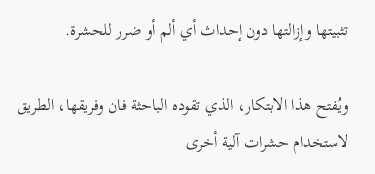تثبيتها وإزالتها دون إحداث أي ألم أو ضرر للحشرة.

ويُفتح هذا الابتكار، الذي تقوده الباحثة فان وفريقها، الطريق لاستخدام حشرات آلية أخرى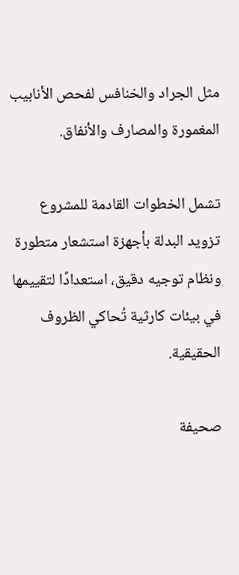مثل الجراد والخنافس لفحص الأنابيب المغمورة والمصارف والأنفاق.

تشمل الخطوات القادمة للمشروع تزويد البدلة بأجهزة استشعار متطورة ونظام توجيه دقيق، استعدادًا لتقييمها في بيئات كارثية تُحاكي الظروف الحقيقية.

صحيفة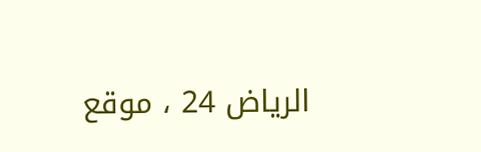الرياض 24 ، موقع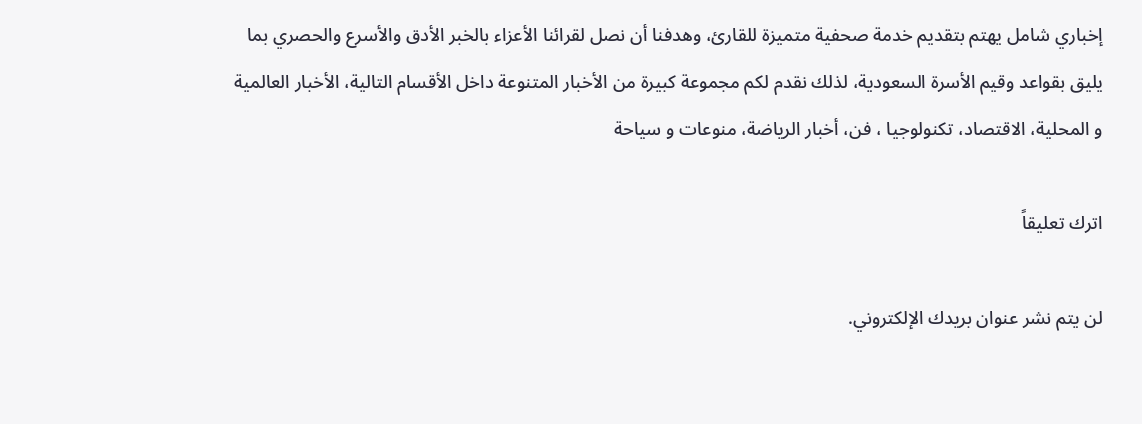إخباري شامل يهتم بتقديم خدمة صحفية متميزة للقارئ، وهدفنا أن نصل لقرائنا الأعزاء بالخبر الأدق والأسرع والحصري بما يليق بقواعد وقيم الأسرة السعودية، لذلك نقدم لكم مجموعة كبيرة من الأخبار المتنوعة داخل الأقسام التالية، الأخبار العالمية و المحلية، الاقتصاد، تكنولوجيا ، فن، أخبار الرياضة، منوعات و سياحة

اترك تعليقاً

لن يتم نشر عنوان بريدك الإلكتروني.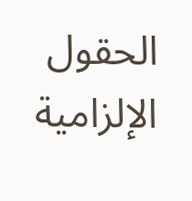الحقول الإلزامية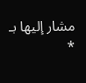مشار إليها بـ *